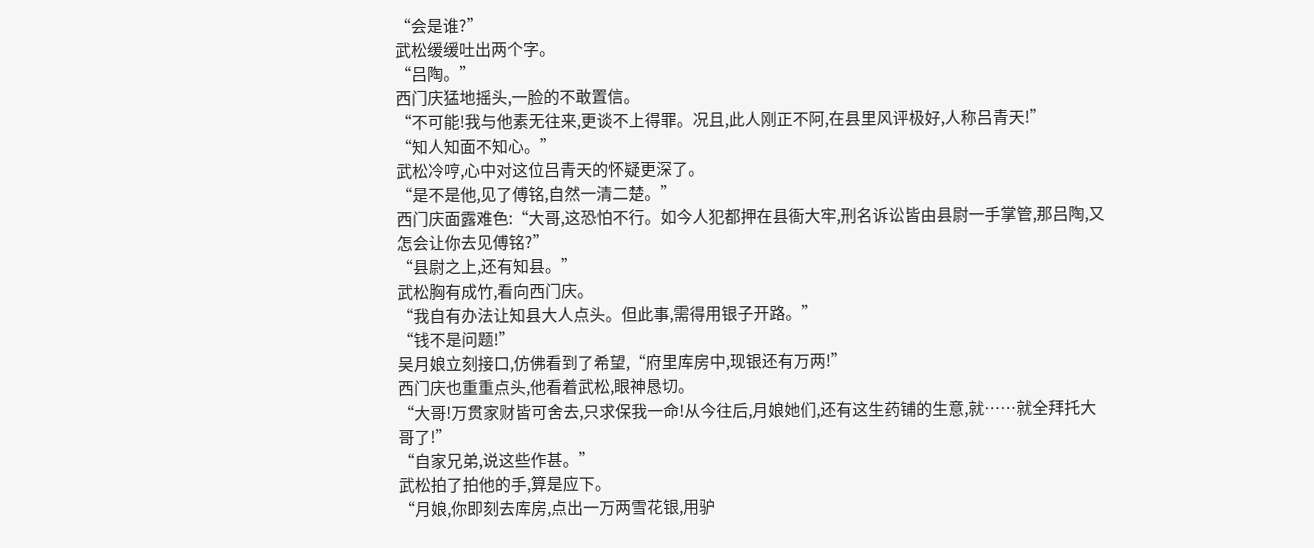“会是谁?”
武松缓缓吐出两个字。
“吕陶。”
西门庆猛地摇头,一脸的不敢置信。
“不可能!我与他素无往来,更谈不上得罪。况且,此人刚正不阿,在县里风评极好,人称吕青天!”
“知人知面不知心。”
武松冷哼,心中对这位吕青天的怀疑更深了。
“是不是他,见了傅铭,自然一清二楚。”
西门庆面露难色:“大哥,这恐怕不行。如今人犯都押在县衙大牢,刑名诉讼皆由县尉一手掌管,那吕陶,又怎会让你去见傅铭?”
“县尉之上,还有知县。”
武松胸有成竹,看向西门庆。
“我自有办法让知县大人点头。但此事,需得用银子开路。”
“钱不是问题!”
吴月娘立刻接口,仿佛看到了希望,“府里库房中,现银还有万两!”
西门庆也重重点头,他看着武松,眼神恳切。
“大哥!万贯家财皆可舍去,只求保我一命!从今往后,月娘她们,还有这生药铺的生意,就……就全拜托大哥了!”
“自家兄弟,说这些作甚。”
武松拍了拍他的手,算是应下。
“月娘,你即刻去库房,点出一万两雪花银,用驴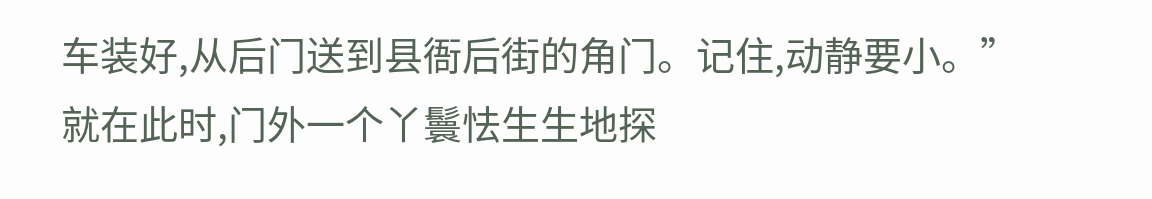车装好,从后门送到县衙后街的角门。记住,动静要小。”
就在此时,门外一个丫鬟怯生生地探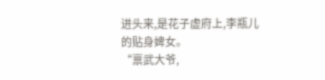进头来,是花子虚府上,李瓶儿的贴身婢女。
“禀武大爷,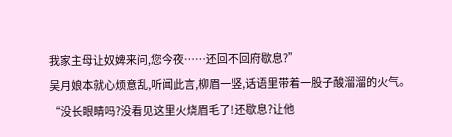我家主母让奴婢来问,您今夜……还回不回府歇息?”
吴月娘本就心烦意乱,听闻此言,柳眉一竖,话语里带着一股子酸溜溜的火气。
“没长眼睛吗?没看见这里火烧眉毛了!还歇息?让他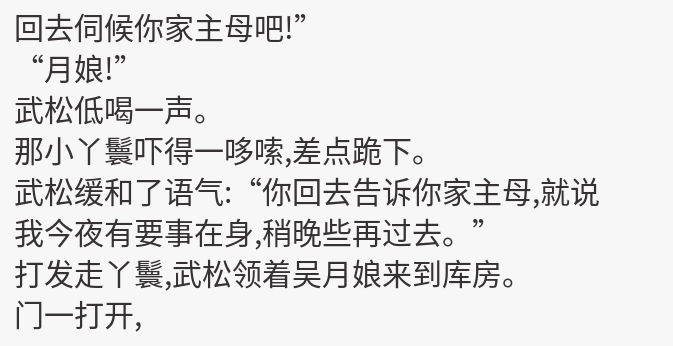回去伺候你家主母吧!”
“月娘!”
武松低喝一声。
那小丫鬟吓得一哆嗦,差点跪下。
武松缓和了语气:“你回去告诉你家主母,就说我今夜有要事在身,稍晚些再过去。”
打发走丫鬟,武松领着吴月娘来到库房。
门一打开,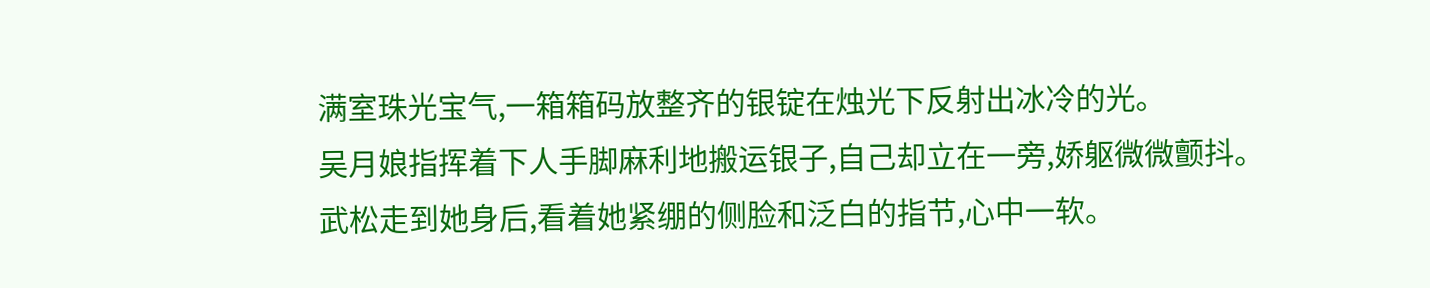满室珠光宝气,一箱箱码放整齐的银锭在烛光下反射出冰冷的光。
吴月娘指挥着下人手脚麻利地搬运银子,自己却立在一旁,娇躯微微颤抖。
武松走到她身后,看着她紧绷的侧脸和泛白的指节,心中一软。